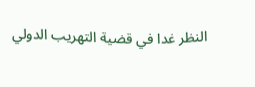النظر غدا في قضية التهريب الدولي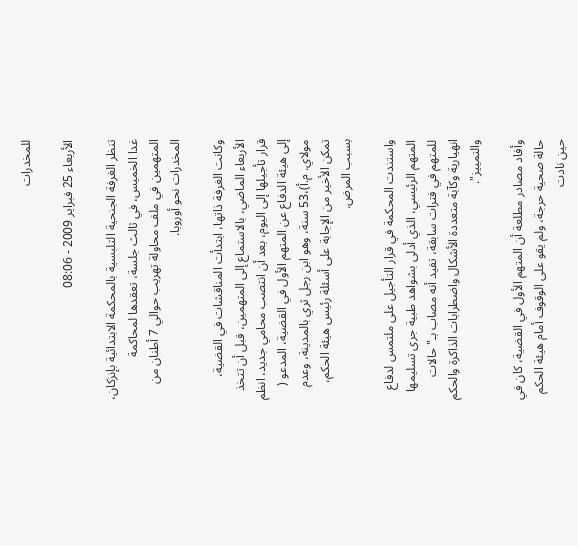للمخدرات

الأربعاء 25 فبراير 2009 - 08:06

تنظر الغرفة الجنحية التلبسية بالمحكمة الابتدائية بإنزكان، غدا الخميس، في ثالث جلسة، تعقدها لمحاكمة المتهمين في ملف محاولة تهريب حوالي 7 أطنان من المخدرات نحو أوروبا.

وكانت الغرفة ذاتها، ابتدأت المناقشات في القضية، الأربعاء الماضي، بالاستماع إلى المتهمين، قبل أن تتخذ قرار تأجيلها إلى اليوم، بعد أن انتصب محامي جديد، انظم إلى هيئة الدفاع عن المتهم الأول في القضية، المدعو ( مولاي. م.أ)،53 سنة، وهو ابن رجل ثري بالمدينة، وعدم تمكن الأخير من الإجابة على أسئلة رئيس هيئة الحكم، بسبب المرض.

واستندت المحكمة في قرار التأجيل على ملتمس لدفاع المتهم الرئيسي، الذي أدلى بشواهد طبية جرى تسليمها للمتهم في فترات سابقة، تفيد أنه مصاب بـ"حالات انهيارية وكآبة متعددة الأشكال واضطرابات الذاكرة والحكم والتمييز".

وأفاد مصادر مطلعة أن المتهم الأول في القضية، كان في حالة صحية حرجة، ولم يقو على الوقوف أمام هيئة الحكم حين نادت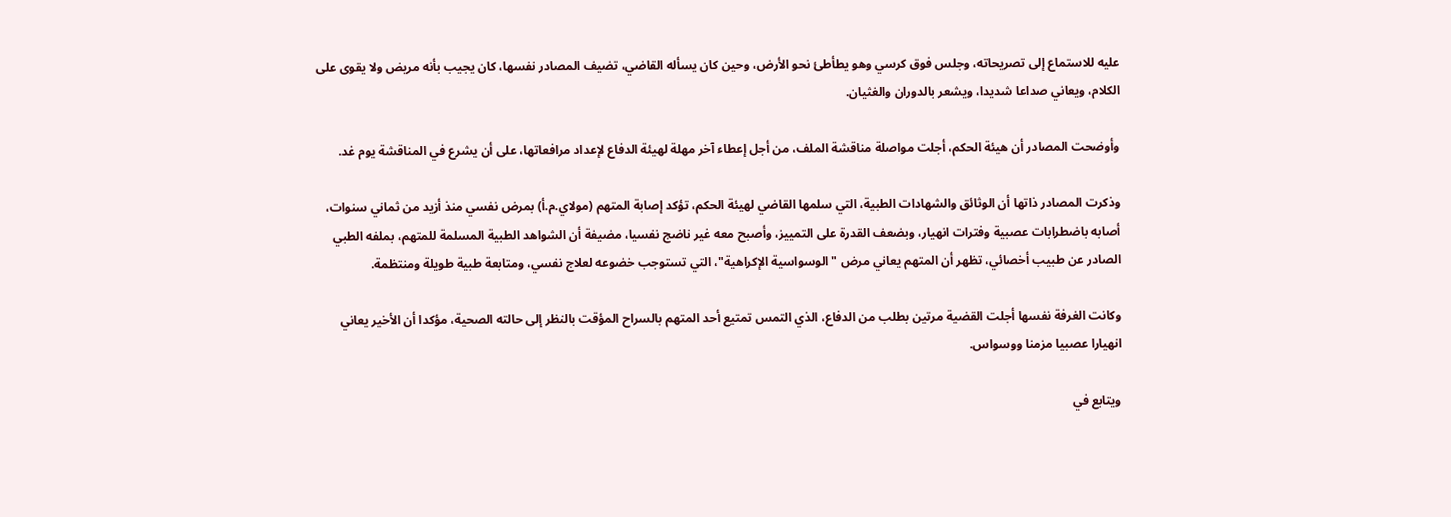عليه للاستماع إلى تصريحاته، وجلس فوق كرسي وهو يطأطئ نحو الأرض، وحين كان يسأله القاضي، تضيف المصادر نفسها، كان يجيب بأنه مريض ولا يقوى على الكلام، ويعاني صداعا شديدا، ويشعر بالدوران والغثيان.

وأوضحت المصادر أن هيئة الحكم، أجلت مواصلة مناقشة الملف، من أجل إعطاء آخر مهلة لهيئة الدفاع لإعداد مرافعاتها، على أن يشرع في المناقشة يوم غد.

وذكرت المصادر ذاتها أن الوثائق والشهادات الطبية، التي سلمها القاضي لهيئة الحكم، تؤكد إصابة المتهم (مولاي.م.أ) بمرض نفسي منذ أزيد من ثماني سنوات، أصابه باضطرابات عصبية وفترات انهيار، وبضعف القدرة على التمييز، وأصبح معه غير ناضج نفسيا، مضيفة أن الشواهد الطبية المسلمة للمتهم، بملفه الطبي الصادر عن طبيب أخصائي، تظهر أن المتهم يعاني مرض "الوسواسية الإكراهية"، التي تستوجب خضوعه لعلاج نفسي، ومتابعة طبية طويلة ومنتظمة.

وكانت الغرفة نفسها أجلت القضية مرتين بطلب من الدفاع، الذي التمس تمتيع أحد المتهم بالسراح المؤقت بالنظر إلى حالته الصحية، مؤكدا أن الأخير يعاني انهيارا عصبيا مزمنا ووسواس.

ويتابع في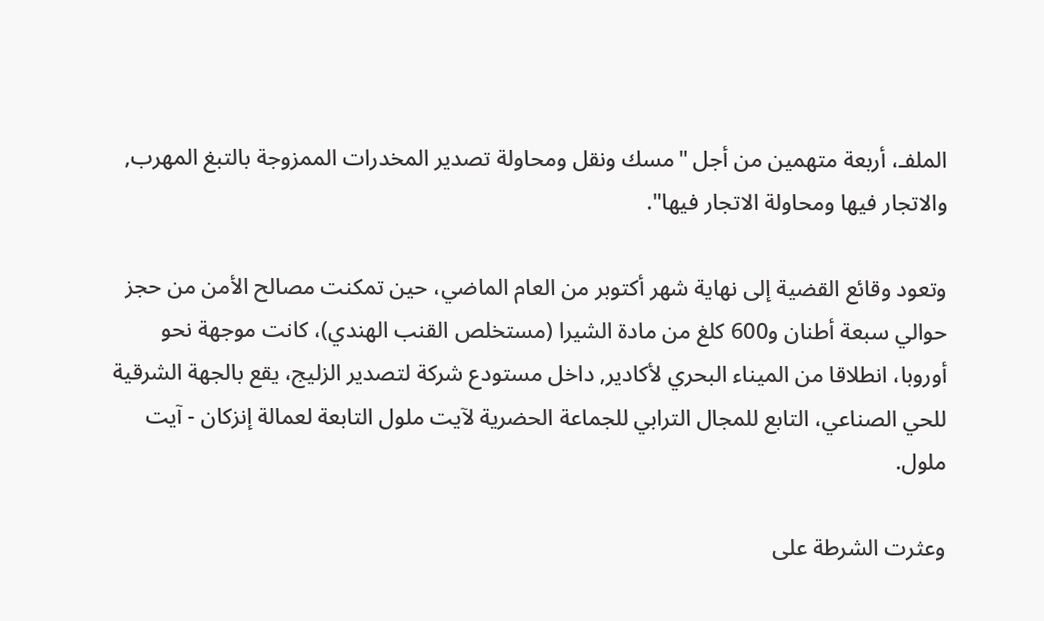الملفـ، أربعة متهمين من أجل "مسك ونقل ومحاولة تصدير المخدرات الممزوجة بالتبغ المهرب, والاتجار فيها ومحاولة الاتجار فيها".

وتعود وقائع القضية إلى نهاية شهر أكتوبر من العام الماضي، حين تمكنت مصالح الأمن من حجز حوالي سبعة أطنان و600 كلغ من مادة الشيرا (مستخلص القنب الهندي)، كانت موجهة نحو أوروبا، انطلاقا من الميناء البحري لأكادير, داخل مستودع شركة لتصدير الزليج، يقع بالجهة الشرقية للحي الصناعي، التابع للمجال الترابي للجماعة الحضرية لآيت ملول التابعة لعمالة إنزكان - آيت ملول.

وعثرت الشرطة على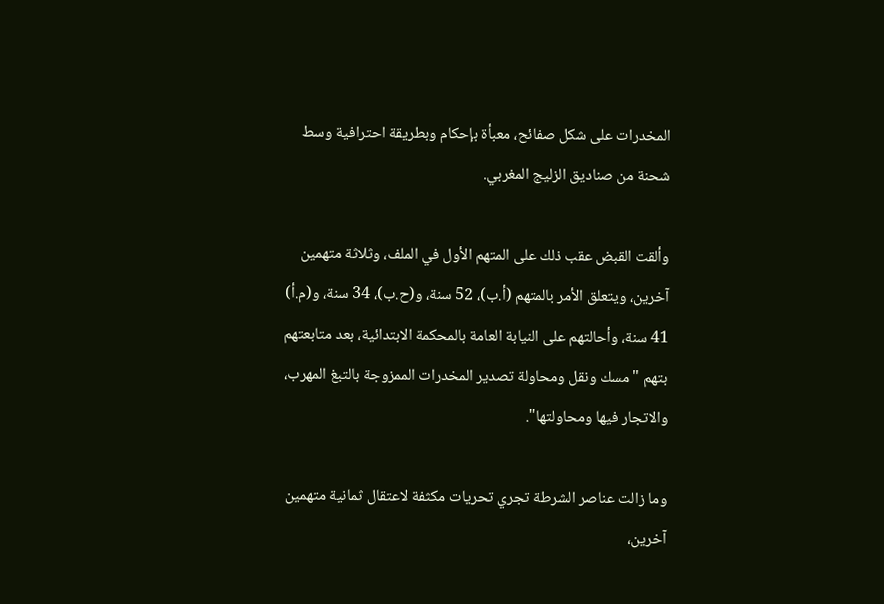المخدرات على شكل صفائح، معبأة بإحكام وبطريقة احترافية وسط شحنة من صناديق الزليج المغربي.

وألقت القبض عقب ذلك على المتهم الأول في الملف، وثلاثة متهمين آخرين، ويتعلق الأمر بالمتهم (أ.ب)، 52 سنة، و(ح.ب)، 34 سنة، و(م.أ) 41 سنة، وأحالتهم على النيابة العامة بالمحكمة الابتدائية، بعد متابعتهم بتهم "مسك ونقل ومحاولة تصدير المخدرات الممزوجة بالتبغ المهرب، والاتجار فيها ومحاولتها".

وما زالت عناصر الشرطة تجري تحريات مكثفة لاعتقال ثمانية متهمين آخرين،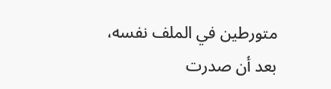متورطين في الملف نفسه، بعد أن صدرت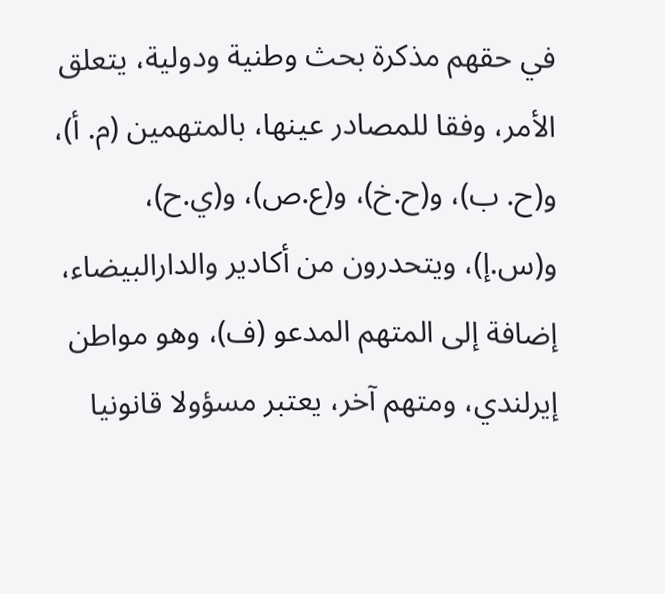في حقهم مذكرة بحث وطنية ودولية، يتعلق الأمر، وفقا للمصادر عينها، بالمتهمين (م. أ)، و(ح. ب)، و(ح.خ)، و(ع.ص)، و(ي.ح)، و(س.إ)، ويتحدرون من أكادير والدارالبيضاء، إضافة إلى المتهم المدعو (ف)، وهو مواطن إيرلندي، ومتهم آخر، يعتبر مسؤولا قانونيا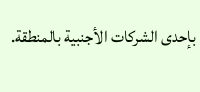بإحدى الشركات الأجنبية بالمنطقة.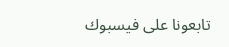تابعونا على فيسبوك